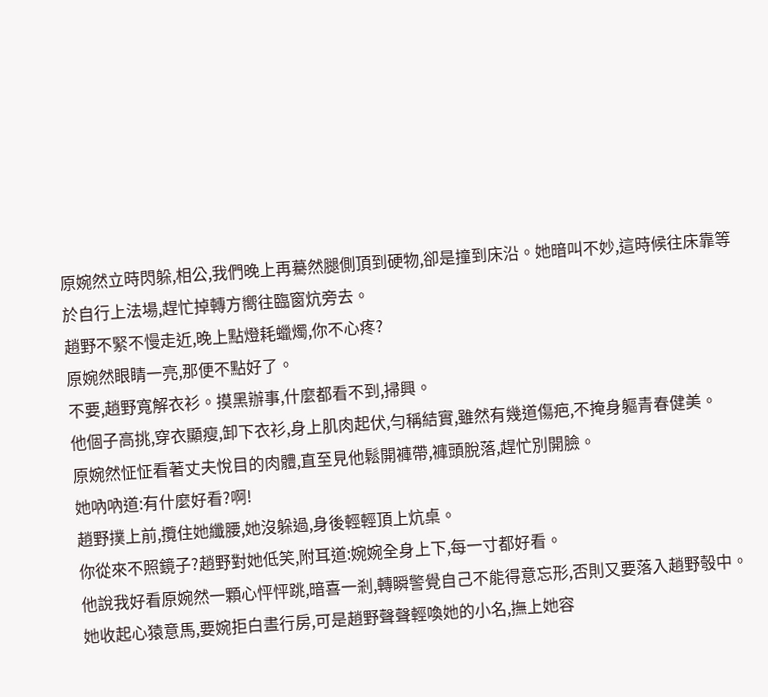原婉然立時閃躲,相公,我們晚上再驀然腿側頂到硬物,卻是撞到床沿。她暗叫不妙,這時候往床靠等於自行上法場,趕忙掉轉方嚮往臨窗炕旁去。
趙野不緊不慢走近,晚上點燈耗蠟燭,你不心疼?
原婉然眼睛一亮,那便不點好了。
不要,趙野寬解衣衫。摸黑辦事,什麼都看不到,掃興。
他個子高挑,穿衣顯瘦,卸下衣衫,身上肌肉起伏,勻稱結實,雖然有幾道傷疤,不掩身軀青春健美。
原婉然怔怔看著丈夫悅目的肉體,直至見他鬆開褲帶,褲頭脫落,趕忙別開臉。
她吶吶道:有什麼好看?啊!
趙野撲上前,攬住她纖腰,她沒躲過,身後輕輕頂上炕桌。
你從來不照鏡子?趙野對她低笑,附耳道:婉婉全身上下,每一寸都好看。
他說我好看原婉然一顆心怦怦跳,暗喜一剎,轉瞬警覺自己不能得意忘形,否則又要落入趙野彀中。
她收起心猿意馬,要婉拒白晝行房,可是趙野聲聲輕喚她的小名,撫上她容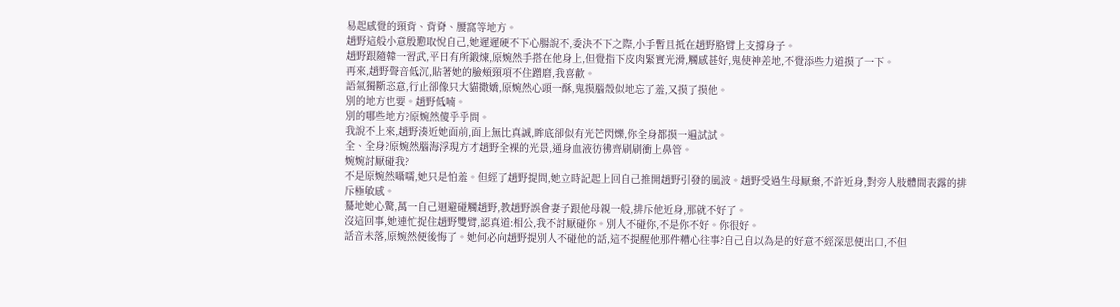易起感覺的頸背、背脊、腰窩等地方。
趙野這般小意殷懃取悅自己,她遲遲硬不下心腸說不,委決不下之際,小手暫且抵在趙野胳臂上支撐身子。
趙野跟隨韓一習武,平日有所鍛煉,原婉然手搭在他身上,但覺指下皮肉緊實光滑,觸感甚好,鬼使神差地,不覺添些力道摸了一下。
再來,趙野聲音低沉,貼著她的臉頰頸項不住蹭磨,我喜歡。
語氣獨斷恣意,行止卻像只大貓撒嬌,原婉然心頭一酥,鬼摸腦殼似地忘了羞,又摸了摸他。
別的地方也要。趙野低喃。
別的哪些地方?原婉然傻乎乎問。
我說不上來,趙野湊近她面前,面上無比真誠,眸底卻似有光芒閃爍,你全身都摸一遍試試。
全、全身?原婉然腦海浮現方才趙野全裸的光景,通身血液彷彿齊刷刷衝上鼻管。
婉婉討厭碰我?
不是原婉然囁嚅,她只是怕羞。但經了趙野提問,她立時記起上回自己推開趙野引發的風波。趙野受過生母厭棄,不許近身,對旁人肢體間表露的排斥極敏感。
驀地她心驚,萬一自己迴避碰觸趙野,教趙野誤會妻子跟他母親一般,排斥他近身,那就不好了。
沒這回事,她連忙捉住趙野雙臂,認真道:相公,我不討厭碰你。別人不碰你,不是你不好。你很好。
話音未落,原婉然便後悔了。她何必向趙野提別人不碰他的話,這不提醒他那件糟心往事?自己自以為是的好意不經深思便出口,不但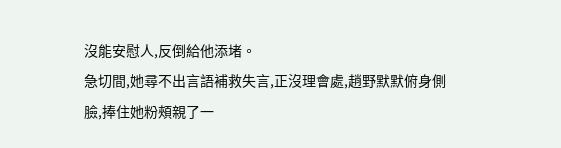沒能安慰人,反倒給他添堵。
急切間,她尋不出言語補救失言,正沒理會處,趙野默默俯身側臉,捧住她粉頰親了一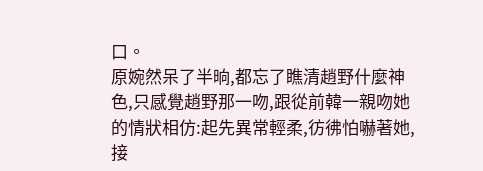口。
原婉然呆了半晌,都忘了瞧清趙野什麼神色,只感覺趙野那一吻,跟從前韓一親吻她的情狀相仿:起先異常輕柔,彷彿怕嚇著她,接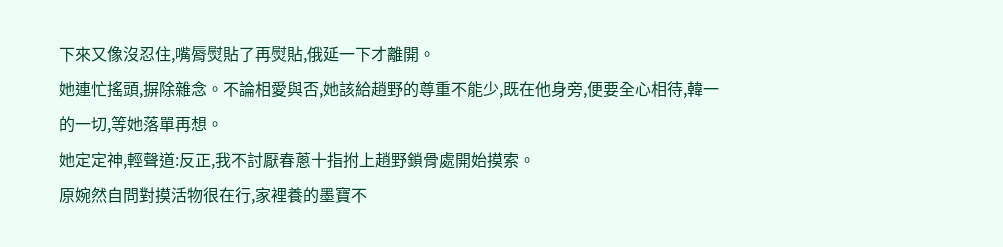下來又像沒忍住,嘴脣熨貼了再熨貼,俄延一下才離開。
她連忙搖頭,摒除雜念。不論相愛與否,她該給趙野的尊重不能少,既在他身旁,便要全心相待,韓一的一切,等她落單再想。
她定定神,輕聲道:反正,我不討厭春蔥十指拊上趙野鎖骨處開始摸索。
原婉然自問對摸活物很在行,家裡養的墨寶不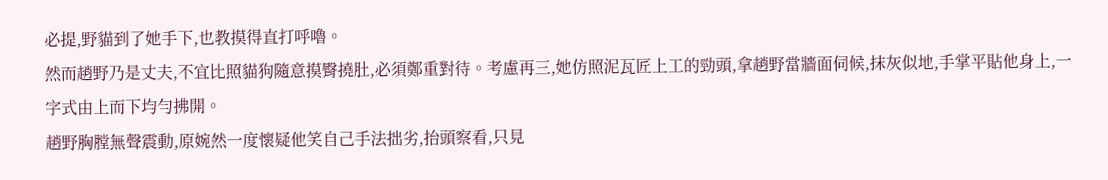必提,野貓到了她手下,也教摸得直打呼嚕。
然而趙野乃是丈夫,不宜比照貓狗隨意摸臀撓肚,必須鄭重對待。考慮再三,她仿照泥瓦匠上工的勁頭,拿趙野當牆面伺候,抹灰似地,手掌平貼他身上,一字式由上而下均勻拂開。
趙野胸膛無聲震動,原婉然一度懷疑他笑自己手法拙劣,抬頭察看,只見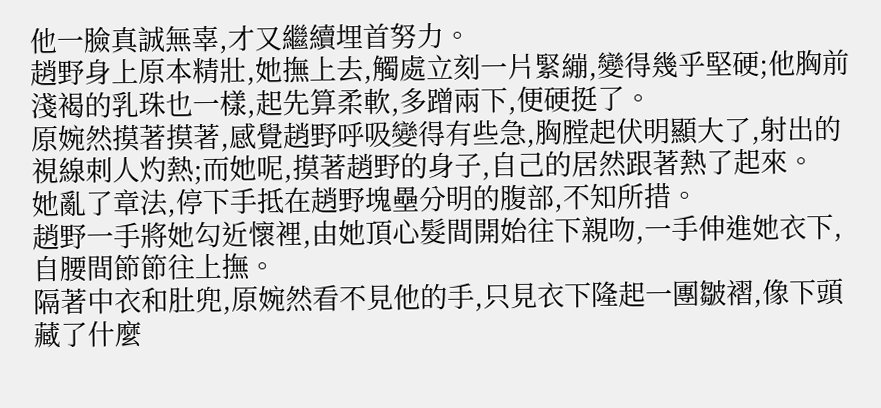他一臉真誠無辜,才又繼續埋首努力。
趙野身上原本精壯,她撫上去,觸處立刻一片緊繃,變得幾乎堅硬;他胸前淺褐的乳珠也一樣,起先算柔軟,多蹭兩下,便硬挺了。
原婉然摸著摸著,感覺趙野呼吸變得有些急,胸膛起伏明顯大了,射出的視線刺人灼熱;而她呢,摸著趙野的身子,自己的居然跟著熱了起來。
她亂了章法,停下手抵在趙野塊壘分明的腹部,不知所措。
趙野一手將她勾近懷裡,由她頂心髮間開始往下親吻,一手伸進她衣下,自腰間節節往上撫。
隔著中衣和肚兜,原婉然看不見他的手,只見衣下隆起一團皺褶,像下頭藏了什麼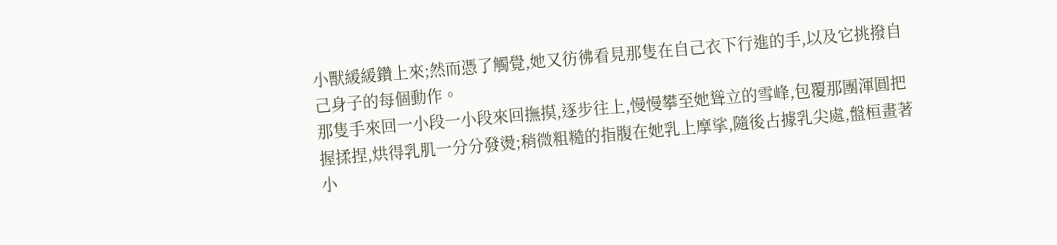小獸緩緩鑽上來;然而憑了觸覺,她又彷彿看見那隻在自己衣下行進的手,以及它挑撥自己身子的每個動作。
那隻手來回一小段一小段來回撫摸,逐步往上,慢慢攀至她聳立的雪峰,包覆那團渾圓把握揉捏,烘得乳肌一分分發燙;稍微粗糙的指腹在她乳上摩挲,隨後占據乳尖處,盤桓畫著小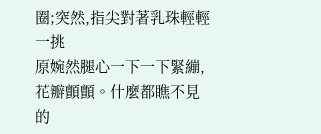圈;突然,指尖對著乳珠輕輕一挑
原婉然腿心一下一下緊繃,花瓣顫顫。什麼都瞧不見的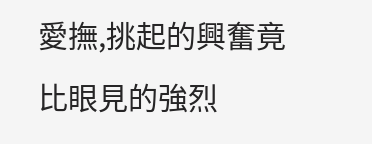愛撫,挑起的興奮竟比眼見的強烈